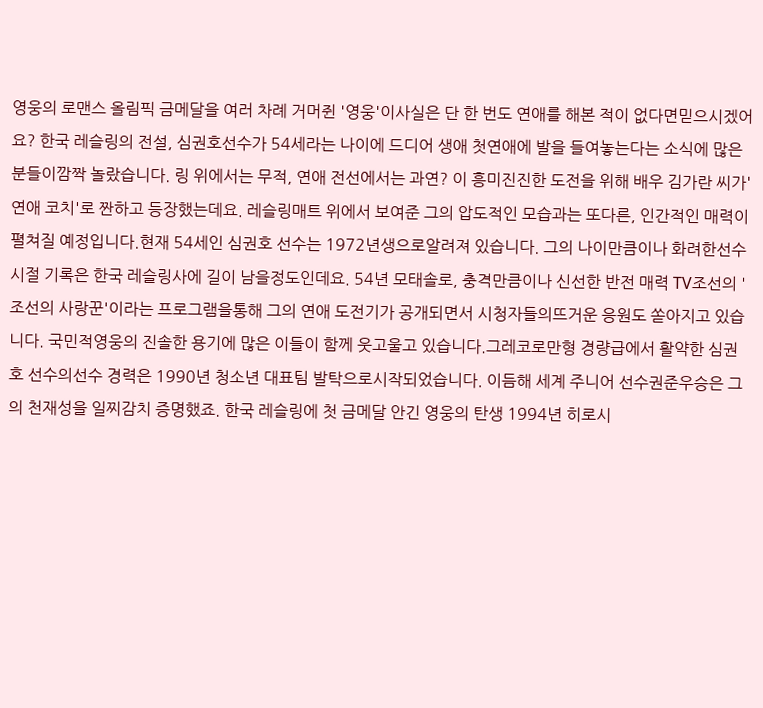영웅의 로맨스 올림픽 금메달을 여러 차례 거머쥔 '영웅'이사실은 단 한 번도 연애를 해본 적이 없다면믿으시겠어요? 한국 레슬링의 전설, 심권호선수가 54세라는 나이에 드디어 생애 첫연애에 발을 들여놓는다는 소식에 많은 분들이깜짝 놀랐습니다. 링 위에서는 무적, 연애 전선에서는 과연? 이 흥미진진한 도전을 위해 배우 김가란 씨가'연애 코치'로 짠하고 등장했는데요. 레슬링매트 위에서 보여준 그의 압도적인 모습과는 또다른, 인간적인 매력이 펼쳐질 예정입니다.현재 54세인 심권호 선수는 1972년생으로알려져 있습니다. 그의 나이만큼이나 화려한선수 시절 기록은 한국 레슬링사에 길이 남을정도인데요. 54년 모태솔로, 충격만큼이나 신선한 반전 매력 TV조선의 '조선의 사랑꾼'이라는 프로그램을통해 그의 연애 도전기가 공개되면서 시청자들의뜨거운 응원도 쏟아지고 있습니다. 국민적영웅의 진솔한 용기에 많은 이들이 함께 웃고울고 있습니다.그레코로만형 경량급에서 활약한 심권호 선수의선수 경력은 1990년 청소년 대표팀 발탁으로시작되었습니다. 이듬해 세계 주니어 선수권준우승은 그의 천재성을 일찌감치 증명했죠. 한국 레슬링에 첫 금메달 안긴 영웅의 탄생 1994년 히로시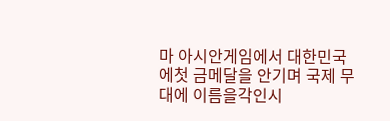마 아시안게임에서 대한민국에첫 금메달을 안기며 국제 무대에 이름을각인시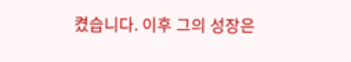켰습니다. 이후 그의 성장은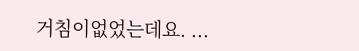거침이없었는데요. ...